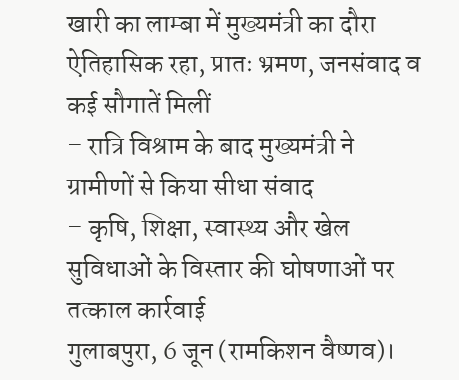खारी का लाम्बा में मुख्यमंत्री का दौरा ऐतिहासिक रहा, प्रातः भ्रमण, जनसंवाद व कई सौगातें मिलीं
– रात्रि विश्राम के बाद मुख्यमंत्री ने ग्रामीणों से किया सीधा संवाद
– कृषि, शिक्षा, स्वास्थ्य और खेल सुविधाओं के विस्तार की घोषणाओं पर तत्काल कार्रवाई
गुलाबपुरा, 6 जून (रामकिशन वैष्णव)।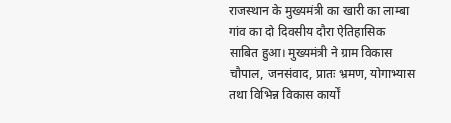राजस्थान के मुख्यमंत्री का खारी का लाम्बा गांव का दो दिवसीय दौरा ऐतिहासिक साबित हुआ। मुख्यमंत्री ने ग्राम विकास चौपाल, जनसंवाद, प्रातः भ्रमण, योगाभ्यास तथा विभिन्न विकास कार्यों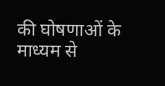की घोषणाओं के माध्यम से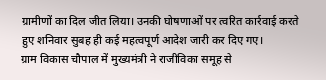ग्रामीणों का दिल जीत लिया। उनकी घोषणाओं पर त्वरित कार्रवाई करते हुए शनिवार सुबह ही कई महत्वपूर्ण आदेश जारी कर दिए गए।
ग्राम विकास चौपाल में मुख्यमंत्री ने राजीविका समूह से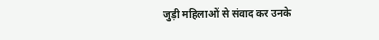जुड़ी महिलाओं से संवाद कर उनके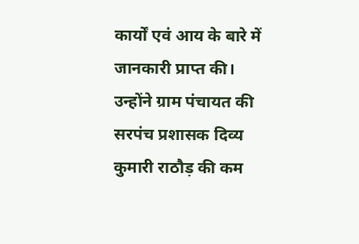कार्यों एवं आय के बारे में जानकारी प्राप्त की। उन्होंने ग्राम पंचायत की सरपंच प्रशासक दिव्य कुमारी राठौड़ की कम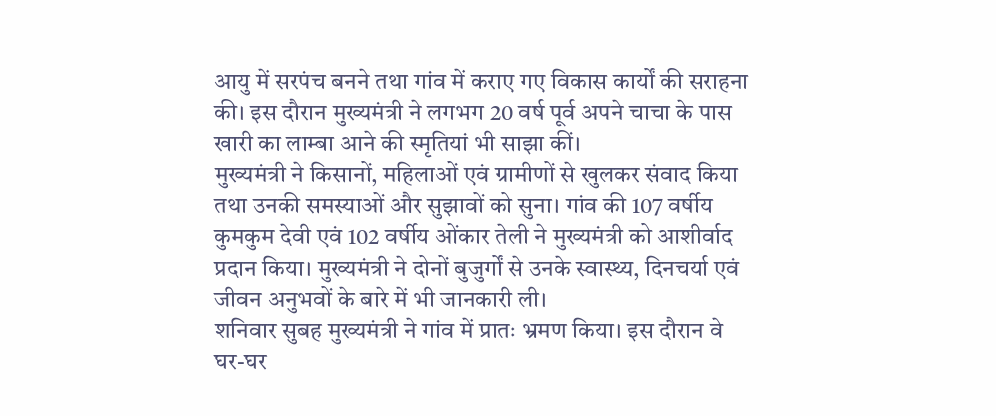आयु में सरपंच बनने तथा गांव में कराए गए विकास कार्यों की सराहना की। इस दौरान मुख्यमंत्री ने लगभग 20 वर्ष पूर्व अपने चाचा के पास खारी का लाम्बा आने की स्मृतियां भी साझा कीं।
मुख्यमंत्री ने किसानों, महिलाओं एवं ग्रामीणों से खुलकर संवाद किया तथा उनकी समस्याओं और सुझावों को सुना। गांव की 107 वर्षीय कुमकुम देवी एवं 102 वर्षीय ओंकार तेली ने मुख्यमंत्री को आशीर्वाद प्रदान किया। मुख्यमंत्री ने दोनों बुजुर्गों से उनके स्वास्थ्य, दिनचर्या एवं जीवन अनुभवों के बारे में भी जानकारी ली।
शनिवार सुबह मुख्यमंत्री ने गांव में प्रातः भ्रमण किया। इस दौरान वे घर-घर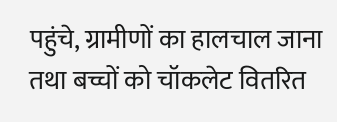पहुंचे, ग्रामीणों का हालचाल जाना तथा बच्चों को चॉकलेट वितरित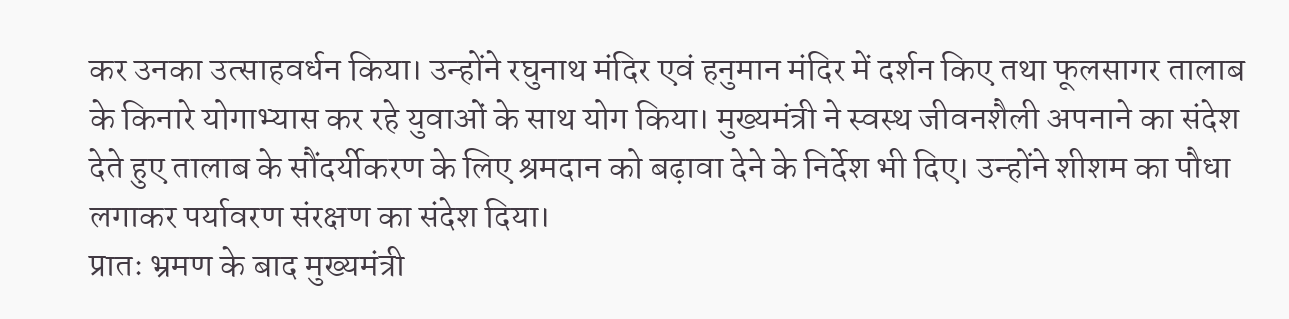कर उनका उत्साहवर्धन किया। उन्होंने रघुनाथ मंदिर एवं हनुमान मंदिर में दर्शन किए तथा फूलसागर तालाब के किनारे योगाभ्यास कर रहे युवाओं के साथ योग किया। मुख्यमंत्री ने स्वस्थ जीवनशैली अपनाने का संदेश देते हुए तालाब के सौंदर्यीकरण के लिए श्रमदान को बढ़ावा देने के निर्देश भी दिए। उन्होंने शीशम का पौधा लगाकर पर्यावरण संरक्षण का संदेश दिया।
प्रातः भ्रमण के बाद मुख्यमंत्री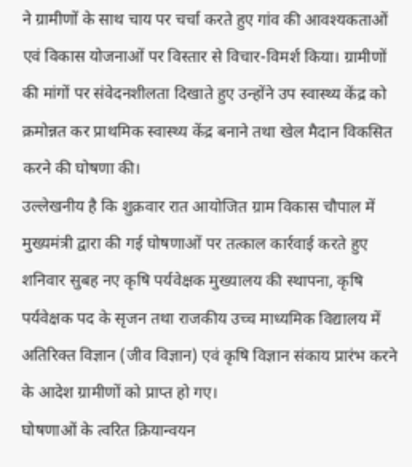ने ग्रामीणों के साथ चाय पर चर्चा करते हुए गांव की आवश्यकताओं एवं विकास योजनाओं पर विस्तार से विचार-विमर्श किया। ग्रामीणों की मांगों पर संवेदनशीलता दिखाते हुए उन्होंने उप स्वास्थ्य केंद्र को क्रमोन्नत कर प्राथमिक स्वास्थ्य केंद्र बनाने तथा खेल मैदान विकसित करने की घोषणा की।
उल्लेखनीय है कि शुक्रवार रात आयोजित ग्राम विकास चौपाल में मुख्यमंत्री द्वारा की गई घोषणाओं पर तत्काल कार्रवाई करते हुए शनिवार सुबह नए कृषि पर्यवेक्षक मुख्यालय की स्थापना, कृषि पर्यवेक्षक पद के सृजन तथा राजकीय उच्च माध्यमिक विद्यालय में अतिरिक्त विज्ञान (जीव विज्ञान) एवं कृषि विज्ञान संकाय प्रारंभ करने के आदेश ग्रामीणों को प्राप्त हो गए।
घोषणाओं के त्वरित क्रियान्वयन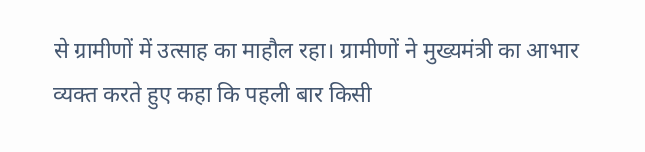से ग्रामीणों में उत्साह का माहौल रहा। ग्रामीणों ने मुख्यमंत्री का आभार व्यक्त करते हुए कहा कि पहली बार किसी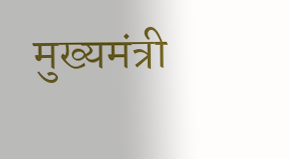मुख्यमंत्री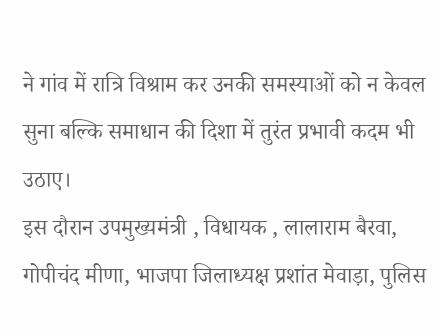ने गांव में रात्रि विश्राम कर उनकी समस्याओं को न केवल सुना बल्कि समाधान की दिशा में तुरंत प्रभावी कदम भी उठाए।
इस दौरान उपमुख्यमंत्री , विधायक , लालाराम बैरवा, गोपीचंद मीणा, भाजपा जिलाध्यक्ष प्रशांत मेवाड़ा, पुलिस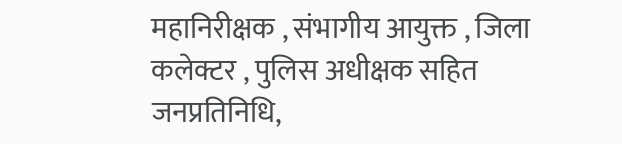महानिरीक्षक , संभागीय आयुक्त , जिला कलेक्टर , पुलिस अधीक्षक सहित जनप्रतिनिधि,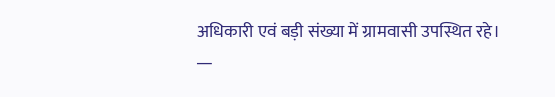अधिकारी एवं बड़ी संख्या में ग्रामवासी उपस्थित रहे।
—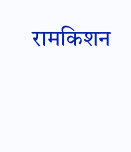रामकिशन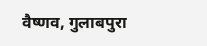वैष्णव, गुलाबपुरा